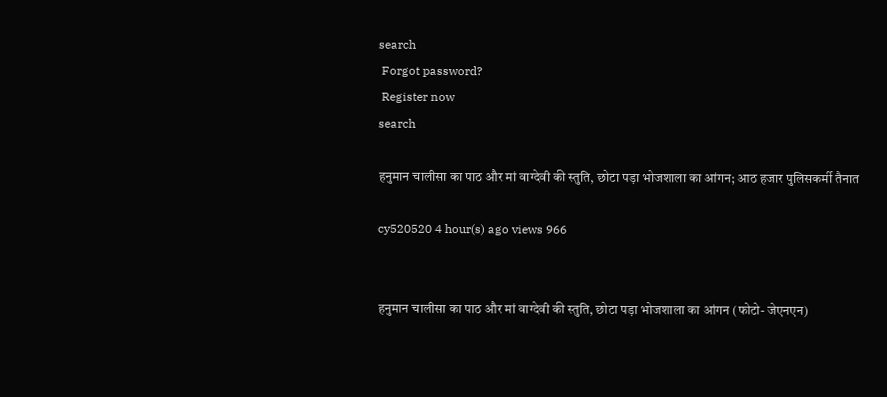search
 Forgot password?
 Register now
search

हनुमान चालीसा का पाठ और मां वाग्देवी की स्तुति, छोटा पड़ा भोजशाला का आंगन; आठ हजार पुलिसकर्मी तैनात

cy520520 4 hour(s) ago views 966


हनुमान चालीसा का पाठ और मां वाग्देवी की स्तुति, छोटा पड़ा भोजशाला का आंगन (फोटो- जेएनएन)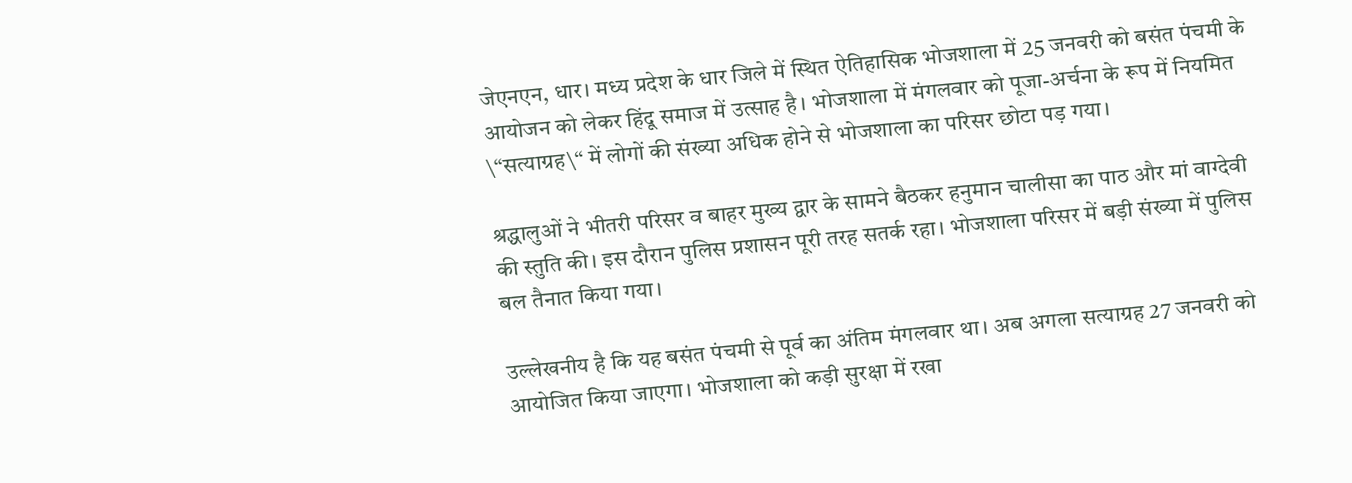जेएनएन, धार। मध्य प्रदेश के धार जिले में स्थित ऐतिहासिक भोजशाला में 25 जनवरी को बसंत पंचमी के आयोजन को लेकर हिंदू समाज में उत्साह है। भोजशाला में मंगलवार को पूजा-अर्चना के रूप में नियमित \“सत्याग्रह\“ में लोगों की संख्या अधिक होने से भोजशाला का परिसर छोटा पड़ गया।

श्रद्धालुओं ने भीतरी परिसर व बाहर मुख्य द्वार के सामने बैठकर हनुमान चालीसा का पाठ और मां वाग्देवी की स्तुति की। इस दौरान पुलिस प्रशासन पूरी तरह सतर्क रहा। भोजशाला परिसर में बड़ी संख्या में पुलिस बल तैनात किया गया।

उल्लेखनीय है कि यह बसंत पंचमी से पूर्व का अंतिम मंगलवार था। अब अगला सत्याग्रह 27 जनवरी को आयोजित किया जाएगा। भोजशाला को कड़ी सुरक्षा में रखा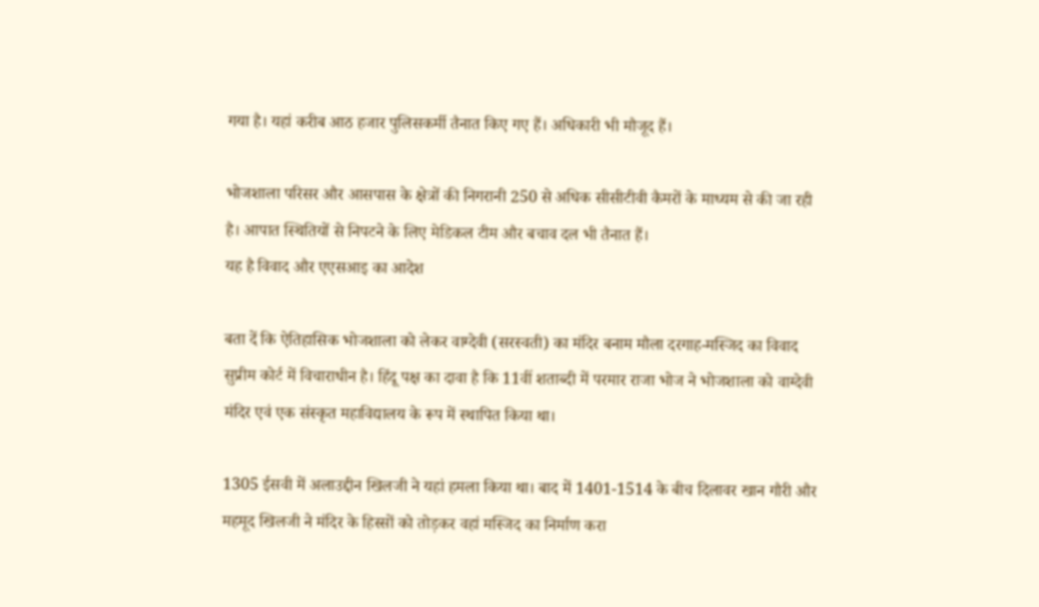गया है। यहां करीब आठ हजार पुलिसकर्मी तैनात किए गए हैं। अधिकारी भी मौजूद हैं।

भोजशाला परिसर और आसपास के क्षेत्रों की निगरानी 250 से अधिक सीसीटीवी कैमरों के माध्यम से की जा रही है। आपात स्थितियों से निपटने के लिए मेडिकल टीम और बचाव दल भी तैनात हैं।
यह है विवाद और एएसआइ का आदेश

बता दें कि ऐतिहासिक भोजशाला को लेकर वाग्देवी (सरस्वती) का मंदिर बनाम मौला दरगाह-मस्जिद का विवाद सुप्रीम कोर्ट में विचाराधीन है। हिंदू पक्ष का दावा है कि 11वीं शताब्दी में परमार राजा भोज ने भोजशाला को वाग्देवी मंदिर एवं एक संस्कृत महाविद्यालय के रूप में स्थापित किया था।

1305 ईसवी में अलाउद्दीन खिलजी ने यहां हमला किया था। बाद में 1401-1514 के बीच दिलावर खान गौरी और महमूद खिलजी ने मंदिर के हिस्सों को तोड़कर वहां मस्जिद का निर्माण करा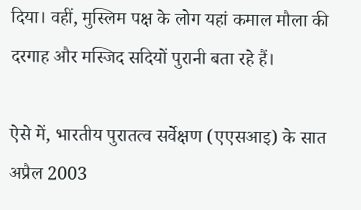दिया। वहीं, मुस्लिम पक्ष के लोग यहां कमाल मौला की दरगाह और मस्जिद सदियों पुरानी बता रहे हैं।

ऐसे में, भारतीय पुरातत्व सर्वेक्षण (एएसआइ) के सात अप्रैल 2003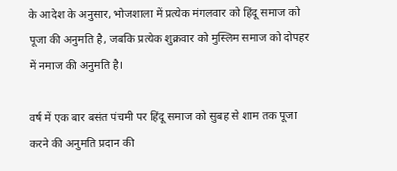के आदेश के अनुसार, भोजशाला में प्रत्येक मंगलवार को हिंदू समाज को पूजा की अनुमति है, जबकि प्रत्येक शुक्रवार को मुस्लिम समाज को दोपहर में नमाज की अनुमति है।

वर्ष में एक बार बसंत पंचमी पर हिंदू समाज को सुबह से शाम तक पूजा करने की अनुमति प्रदान की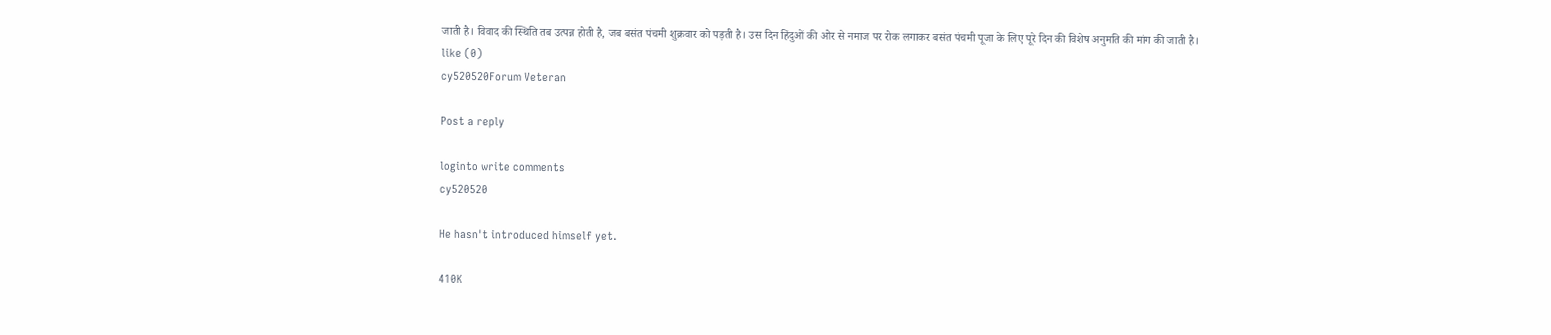जाती है। विवाद की स्थिति तब उत्पन्न होती है, जब बसंत पंचमी शुक्रवार को पड़ती है। उस दिन हिंदुओं की ओर से नमाज पर रोक लगाकर बसंत पंचमी पूजा के लिए पूरे दिन की विशेष अनुमति की मांग की जाती है।
like (0)
cy520520Forum Veteran

Post a reply

loginto write comments
cy520520

He hasn't introduced himself yet.

410K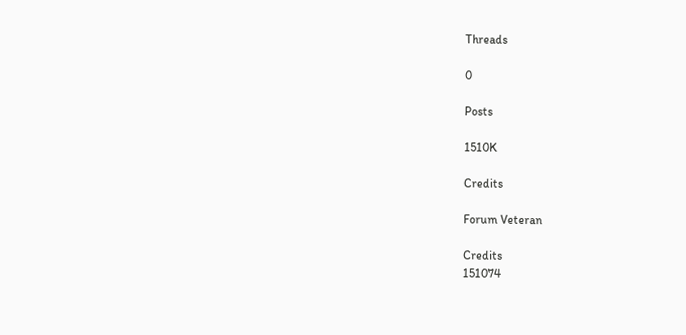Threads

0

Posts

1510K

Credits

Forum Veteran

Credits
151074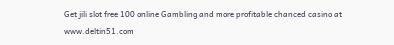Get jili slot free 100 online Gambling and more profitable chanced casino at www.deltin51.com